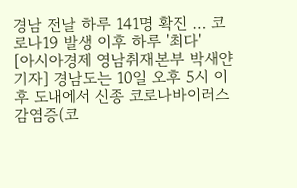경남 전날 하루 141명 확진 … 코로나19 발생 이후 하루 '최다'
[아시아경제 영남취재본부 박새얀 기자] 경남도는 10일 오후 5시 이후 도내에서 신종 코로나바이러스감염증(코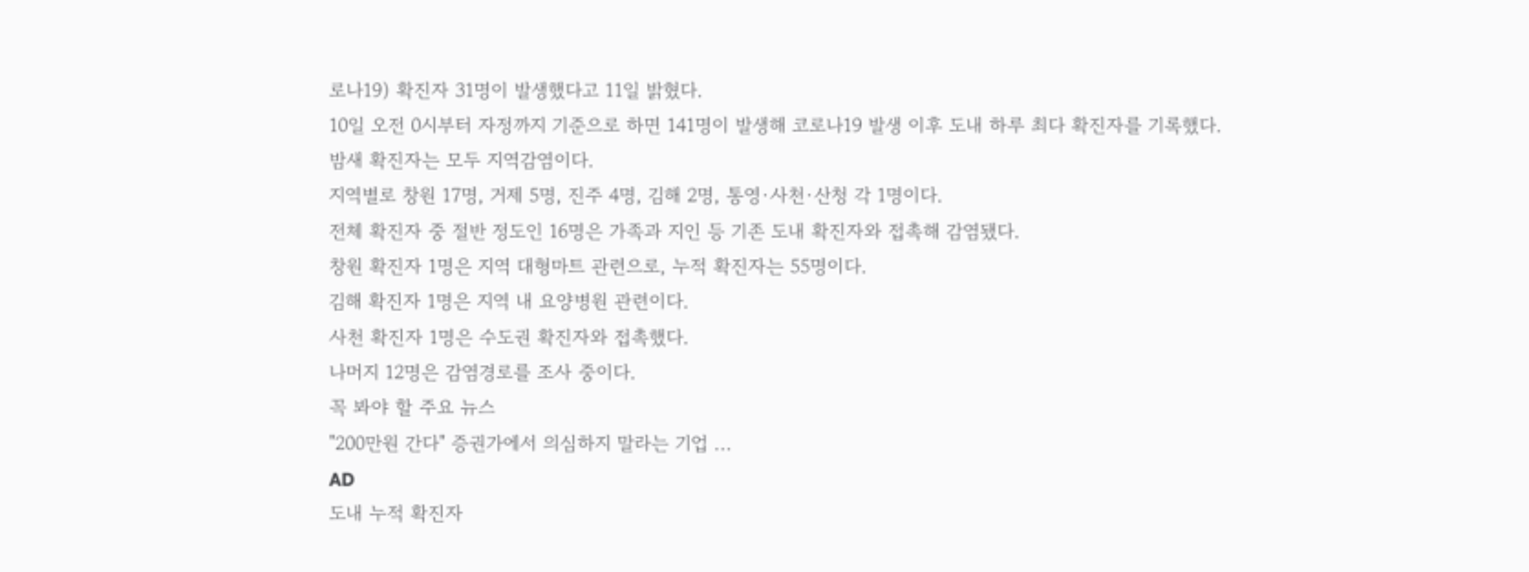로나19) 확진자 31명이 발생했다고 11일 밝혔다.
10일 오전 0시부터 자정까지 기준으로 하면 141명이 발생해 코로나19 발생 이후 도내 하루 최다 확진자를 기록했다.
밤새 확진자는 모두 지역감염이다.
지역별로 창원 17명, 거제 5명, 진주 4명, 김해 2명, 통영·사천·산청 각 1명이다.
전체 확진자 중 절반 정도인 16명은 가족과 지인 등 기존 도내 확진자와 접촉해 감염됐다.
창원 확진자 1명은 지역 대형마트 관련으로, 누적 확진자는 55명이다.
김해 확진자 1명은 지역 내 요양병원 관련이다.
사천 확진자 1명은 수도권 확진자와 접촉했다.
나머지 12명은 감염경로를 조사 중이다.
꼭 봐야 할 주요 뉴스
"200만원 간다" 증권가에서 의심하지 말라는 기업 ...
AD
도내 누적 확진자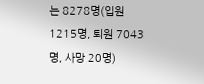는 8278명(입원 1215명, 퇴원 7043명, 사망 20명)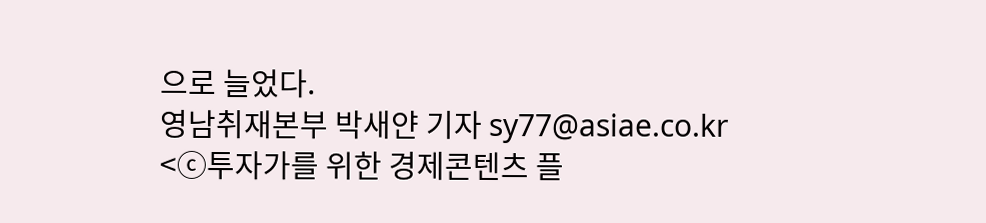으로 늘었다.
영남취재본부 박새얀 기자 sy77@asiae.co.kr
<ⓒ투자가를 위한 경제콘텐츠 플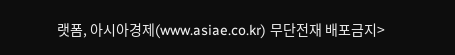랫폼, 아시아경제(www.asiae.co.kr) 무단전재 배포금지>